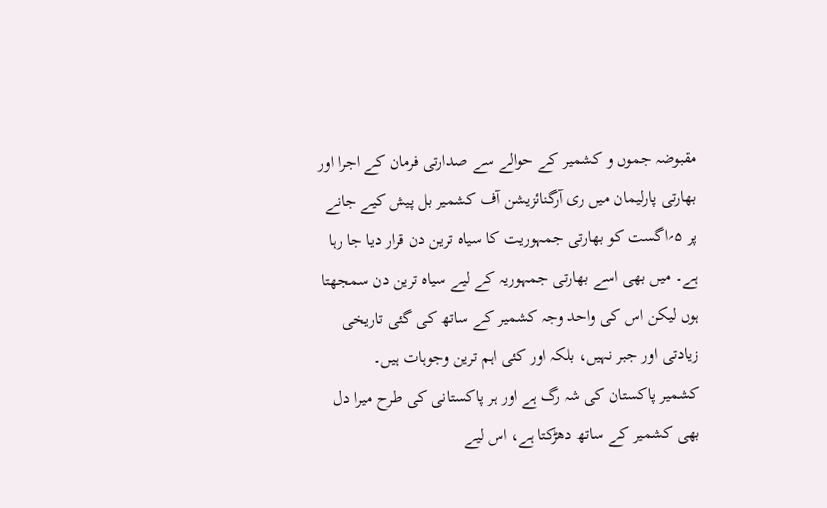مقبوضہ جموں و کشمیر کے حوالے سے صدارتی فرمان کے اجرا اور بھارتی پارلیمان میں ری آرگنائزیشن آف کشمیر بل پیش کیے جانے پر ۵؍اگست کو بھارتی جمہوریت کا سیاہ ترین دن قرار دیا جا رہا ہے۔ میں بھی اسے بھارتی جمہوریہ کے لیے سیاہ ترین دن سمجھتا ہوں لیکن اس کی واحد وجہ کشمیر کے ساتھ کی گئی تاریخی زیادتی اور جبر نہیں، بلکہ اور کئی اہم ترین وجوہات ہیں۔
کشمیر پاکستان کی شہ رگ ہے اور ہر پاکستانی کی طرح میرا دل بھی کشمیر کے ساتھ دھڑکتا ہے، اس لیے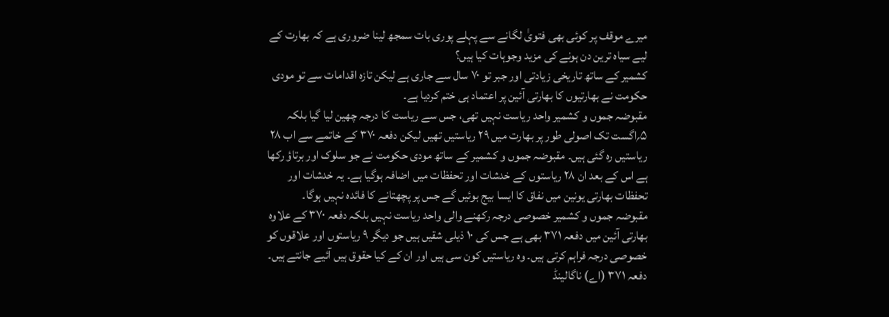میرے موقف پر کوئی بھی فتویٰ لگانے سے پہلے پوری بات سمجھ لینا ضروری ہے کہ بھارت کے لیے سیاہ ترین دن ہونے کی مزید وجوہات کیا ہیں؟
کشمیر کے ساتھ تاریخی زیادتی اور جبر تو ۷۰ سال سے جاری ہے لیکن تازہ اقدامات سے تو مودی حکومت نے بھارتیوں کا بھارتی آئین پر اعتماد ہی ختم کردیا ہے۔
مقبوضہ جموں و کشمیر واحد ریاست نہیں تھی، جس سے ریاست کا درجہ چھین لیا گیا بلکہ ۵؍اگست تک اصولی طور پر بھارت میں ۲۹ ریاستیں تھیں لیکن دفعہ ۳۷۰ کے خاتمے سے اب ۲۸ ریاستیں رہ گئی ہیں۔ مقبوضہ جموں و کشمیر کے ساتھ مودی حکومت نے جو سلوک اور برتاؤ رکھا ہے اس کے بعد ان ۲۸ ریاستوں کے خدشات اور تحفظات میں اضافہ ہوگیا ہے۔ یہ خدشات اور تحفظات بھارتی یونین میں نفاق کا ایسا بیج بوئیں گے جس پر پچھتانے کا فائدہ نہیں ہوگا۔
مقبوضہ جموں و کشمیر خصوصی درجہ رکھنے والی واحد ریاست نہیں بلکہ دفعہ ۳۷۰ کے علاوہ بھارتی آئین میں دفعہ ۳۷۱ بھی ہے جس کی ۱۰ ذیلی شقیں ہیں جو دیگر ۹ ریاستوں اور علاقوں کو خصوصی درجہ فراہم کرتی ہیں۔ وہ ریاستیں کون سی ہیں اور ان کے کیا حقوق ہیں آئیے جانتے ہیں۔
دفعہ ۳۷۱ (اے) ناگالینڈ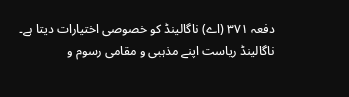دفعہ ۳۷۱ (اے) ناگالینڈ کو خصوصی اختیارات دیتا ہے۔ ناگالینڈ ریاست اپنے مذہبی و مقامی رسوم و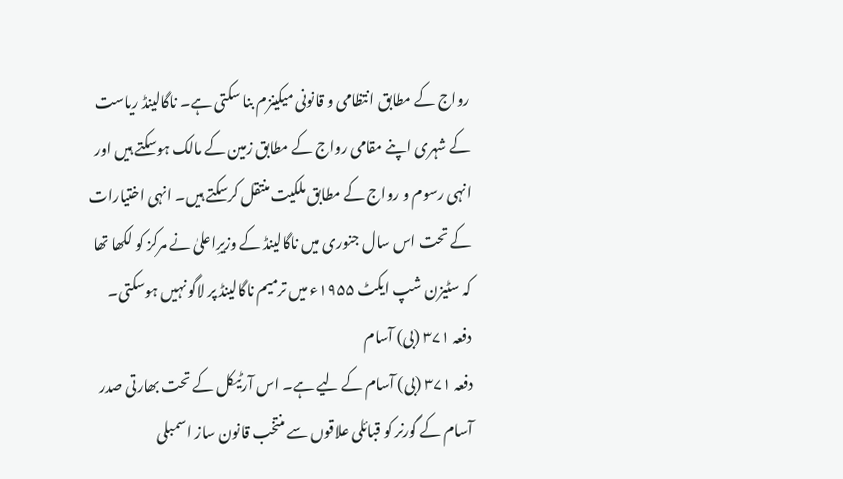رواج کے مطابق انتظامی و قانونی میکینزم بنا سکتی ہے۔ ناگالینڈ ریاست کے شہری اپنے مقامی رواج کے مطابق زمین کے مالک ہوسکتے ہیں اور انہی رسوم و رواج کے مطابق ملکیت منتقل کرسکتے ہیں۔ انہی اختیارات کے تحت اس سال جنوری میں ناگالینڈ کے وزیرِاعلیٰ نے مرکز کو لکھا تھا کہ سٹیزن شپ ایکٹ ۱۹۵۵ء میں ترمیم ناگالینڈ پر لاگو نہیں ہوسکتی۔
دفعہ ۳۷۱ (بی) آسام
دفعہ ۳۷۱ (بی) آسام کے لیے ہے۔ اس آرٹیکل کے تحت بھارتی صدر آسام کے گورنر کو قبائلی علاقوں سے منتخب قانون ساز اسمبلی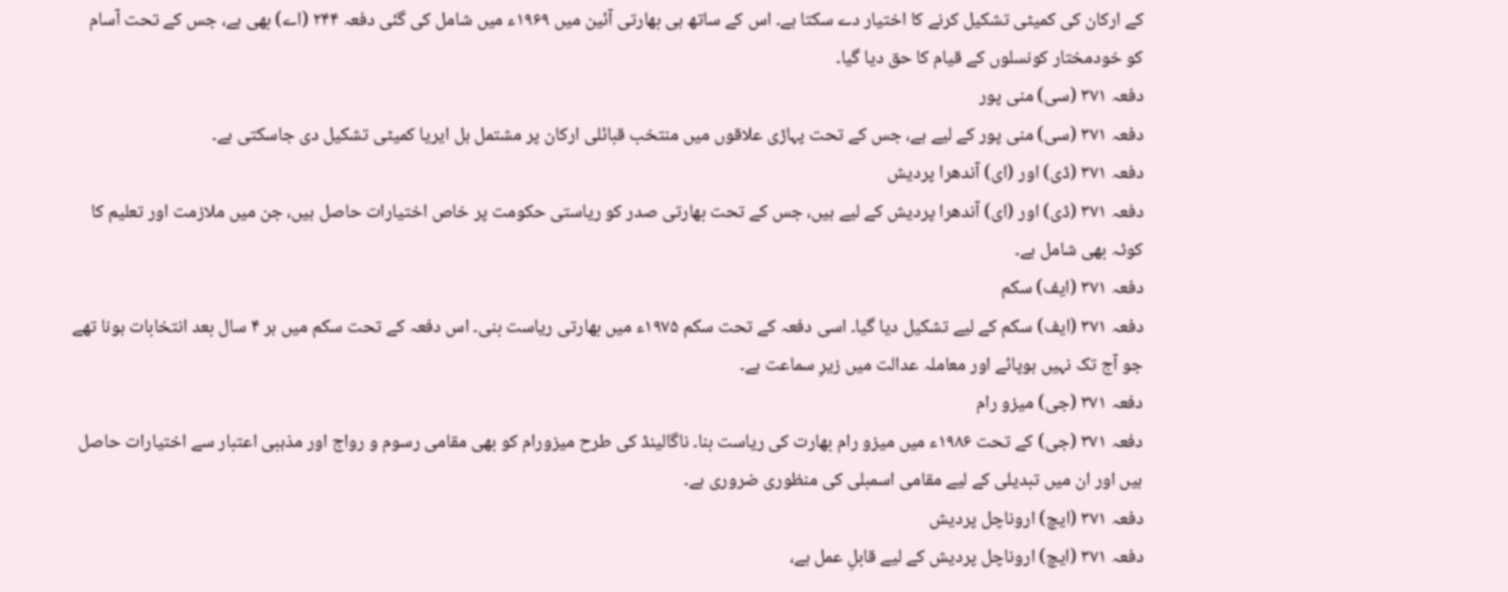کے ارکان کی کمیٹی تشکیل کرنے کا اختیار دے سکتا ہے۔ اس کے ساتھ ہی بھارتی آئین میں ۱۹۶۹ء میں شامل کی گئی دفعہ ۲۴۴ (اے) بھی ہے، جس کے تحت آسام کو خودمختار کونسلوں کے قیام کا حق دیا گیا۔
دفعہ ۳۷۱ (سی) منی پور
دفعہ ۳۷۱ (سی) منی پور کے لیے ہے، جس کے تحت پہاڑی علاقوں میں منتخب قبائلی ارکان پر مشتمل ہل ایریا کمیٹی تشکیل دی جاسکتی ہے۔
دفعہ ۳۷۱ (ڈی) اور (ای) آندھرا پردیش
دفعہ ۳۷۱ (ڈی) اور (ای) آندھرا پردیش کے لیے ہیں، جس کے تحت بھارتی صدر کو ریاستی حکومت پر خاص اختیارات حاصل ہیں، جن میں ملازمت اور تعلیم کا کوٹہ بھی شامل ہے۔
دفعہ ۳۷۱ (ایف) سکم
دفعہ ۳۷۱ (ایف) سکم کے لیے تشکیل دیا گیا۔ اسی دفعہ کے تحت سکم ۱۹۷۵ء میں بھارتی ریاست بنی۔ اس دفعہ کے تحت سکم میں ہر ۴ سال بعد انتخابات ہونا تھے جو آج تک نہیں ہوپائے اور معاملہ عدالت میں زیرِ سماعت ہے۔
دفعہ ۳۷۱ (جی) میزو رام
دفعہ ۳۷۱ (جی) کے تحت ۱۹۸۶ء میں میزو رام بھارت کی ریاست بنا۔ ناگالینڈ کی طرح میزورام کو بھی مقامی رسوم و رواج اور مذہبی اعتبار سے اختیارات حاصل ہیں اور ان میں تبدیلی کے لیے مقامی اسمبلی کی منظوری ضروری ہے۔
دفعہ ۳۷۱ (ایچ) اروناچل پردیش
دفعہ ۳۷۱ (ایچ) اروناچل پردیش کے لیے قابلِ عمل ہے،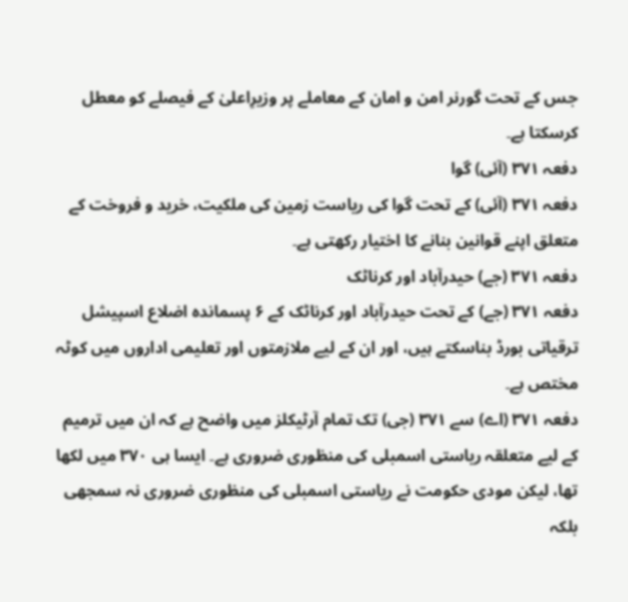جس کے تحت گورنر امن و امان کے معاملے پر وزیرِاعلیٰ کے فیصلے کو معطل کرسکتا ہے۔
دفعہ ۳۷۱ (آئی) گوا
دفعہ ۳۷۱ (آئی) کے تحت گوا کی ریاست زمین کی ملکیت، خرید و فروخت کے متعلق اپنے قوانین بنانے کا اختیار رکھتی ہے۔
دفعہ ۳۷۱ (جے) حیدرآباد اور کرناٹک
دفعہ ۳۷۱ (جے) کے تحت حیدرآباد اور کرناٹک کے ۶ پسماندہ اضلاع اسپیشل ترقیاتی بورڈ بناسکتے ہیں، اور ان کے لیے ملازمتوں اور تعلیمی اداروں میں کوٹہ مختص ہے۔
دفعہ ۳۷۱ (اے) سے ۳۷۱ (جی) تک تمام آرٹیکلز میں واضح ہے کہ ان میں ترمیم کے لیے متعلقہ ریاستی اسمبلی کی منظوری ضروری ہے۔ ایسا ہی ۳۷۰ میں لکھا تھا، لیکن مودی حکومت نے ریاستی اسمبلی کی منظوری ضروری نہ سمجھی بلکہ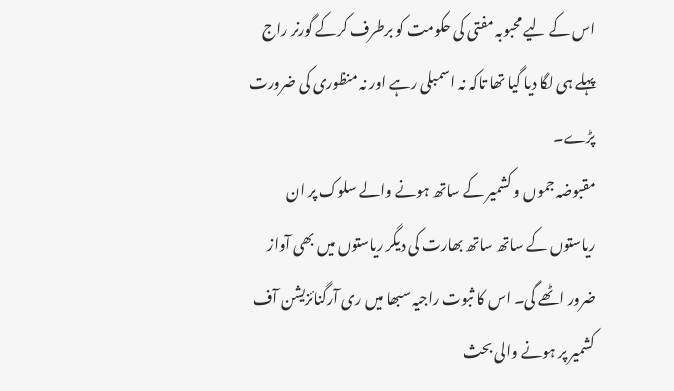اس کے لیے محبوبہ مفتی کی حکومت کو برطرف کرکے گورنر راج پہلے ہی لگا دیا گیا تھا تاکہ نہ اسمبلی رہے اور نہ منظوری کی ضرورت پڑے۔
مقبوضہ جموں و کشمیر کے ساتھ ہونے والے سلوک پر ان ریاستوں کے ساتھ ساتھ بھارت کی دیگر ریاستوں میں بھی آواز ضرور اٹھے گی۔ اس کا ثبوت راجیہ سبھا میں ری آرگنائزیشن آف کشمیر پر ہونے والی بحث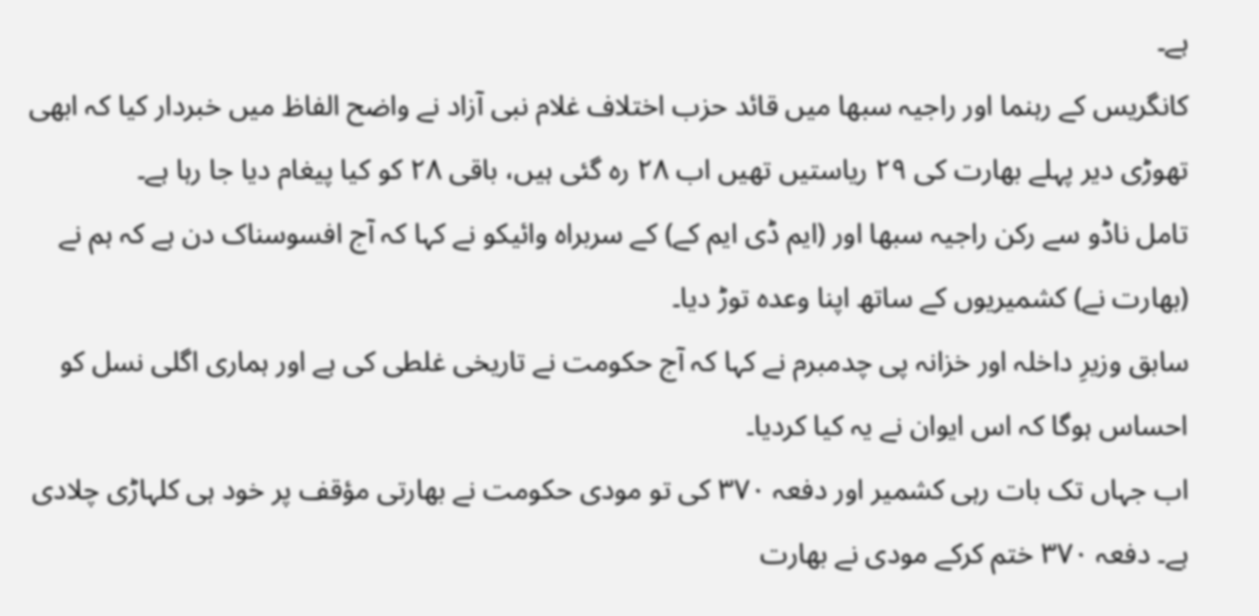ہے۔
کانگریس کے رہنما اور راجیہ سبھا میں قائد حزب اختلاف غلام نبی آزاد نے واضح الفاظ میں خبردار کیا کہ ابھی تھوڑی دیر پہلے بھارت کی ۲۹ ریاستیں تھیں اب ۲۸ رہ گئی ہیں، باقی ۲۸ کو کیا پیغام دیا جا رہا ہے۔
تامل ناڈو سے رکن راجیہ سبھا اور (ایم ڈی ایم کے) کے سربراہ وائیکو نے کہا کہ آج افسوسناک دن ہے کہ ہم نے (بھارت نے) کشمیریوں کے ساتھ اپنا وعدہ توڑ دیا۔
سابق وزیرِ داخلہ اور خزانہ پی چدمبرم نے کہا کہ آج حکومت نے تاریخی غلطی کی ہے اور ہماری اگلی نسل کو احساس ہوگا کہ اس ایوان نے یہ کیا کردیا۔
اب جہاں تک بات رہی کشمیر اور دفعہ ۳۷۰ کی تو مودی حکومت نے بھارتی مؤقف پر خود ہی کلہاڑی چلادی ہے۔ دفعہ ۳۷۰ ختم کرکے مودی نے بھارت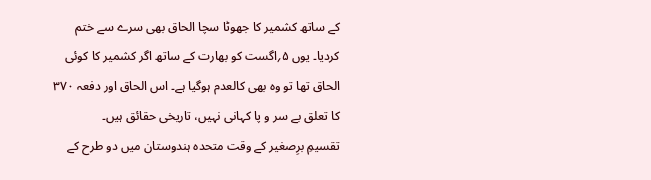کے ساتھ کشمیر کا جھوٹا سچا الحاق بھی سرے سے ختم کردیا۔ یوں ۵؍اگست کو بھارت کے ساتھ اگر کشمیر کا کوئی الحاق تھا تو وہ بھی کالعدم ہوگیا ہے۔ اس الحاق اور دفعہ ۳۷۰ کا تعلق بے سر و پا کہانی نہیں، تاریخی حقائق ہیں۔
تقسیمِ برِصغیر کے وقت متحدہ ہندوستان میں دو طرح کے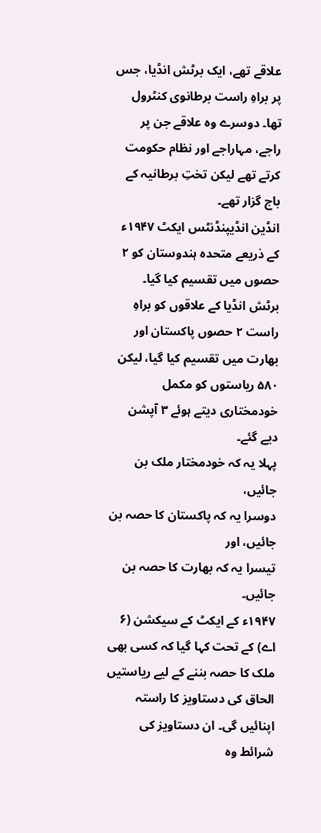علاقے تھے، ایک برٹش انڈیا، جس پر براہِ راست برطانوی کنٹرول تھا۔ دوسرے وہ علاقے جن پر راجے، مہاراجے اور نظام حکومت کرتے تھے لیکن تختِ برطانیہ کے باج گزار تھے۔
انڈین انڈیپنڈنٹس ایکٹ ۱۹۴۷ء کے ذریعے متحدہ ہندوستان کو ۲ حصوں میں تقسیم کیا گیا۔ برٹش انڈیا کے علاقوں کو براہِ راست ۲ حصوں پاکستان اور بھارت میں تقسیم کیا گیا، لیکن ۵۸۰ ریاستوں کو مکمل خودمختاری دیتے ہوئے ۳ آپشن دیے گئے۔
پہلا یہ کہ خودمختار ملک بن جائیں،
دوسرا یہ کہ پاکستان کا حصہ بن جائیں، اور
تیسرا یہ کہ بھارت کا حصہ بن جائیں۔
۱۹۴۷ء کے ایکٹ کے سیکشن (۶ اے) کے تحت کہا گیا کہ کسی بھی ملک کا حصہ بننے کے لیے ریاستیں الحاق کی دستاویز کا راستہ اپنائیں گی۔ ان دستاویز کی شرائط وہ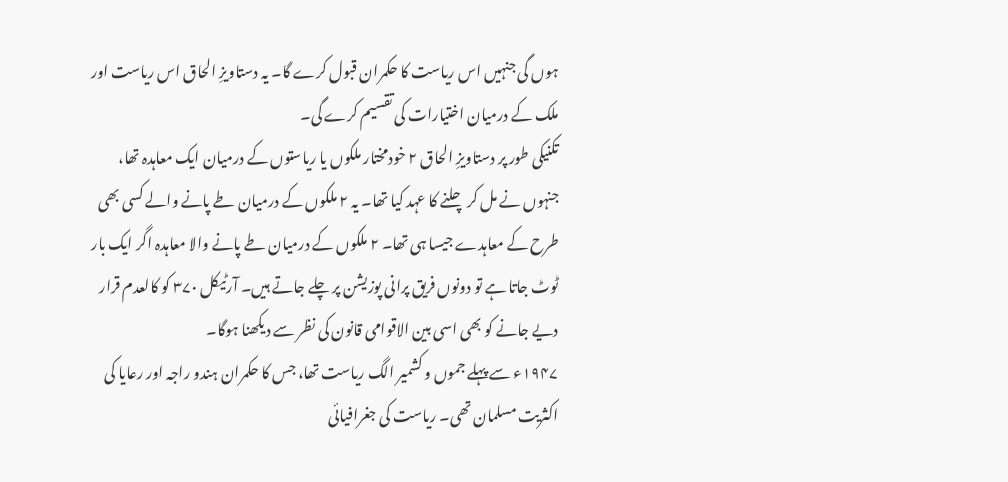ہوں گی جنہیں اس ریاست کا حکمران قبول کرے گا۔ یہ دستاویزِ الحاق اس ریاست اور ملک کے درمیان اختیارات کی تقسیم کرے گی۔
تکنیکی طور پر دستاویزِ الحاق ۲ خودمختار ملکوں یا ریاستوں کے درمیان ایک معاہدہ تھا، جنہوں نے مل کر چلنے کا عہد کیا تھا۔ یہ ۲ ملکوں کے درمیان طے پانے والے کسی بھی طرح کے معاہدے جیسا ہی تھا۔ ۲ ملکوں کے درمیان طے پانے والا معاہدہ اگر ایک بار ٹوٹ جاتا ہے تو دونوں فریق پرانی پوزیشن پر چلے جاتے ہیں۔ آرٹیکل ۳۷۰ کو کالعدم قرار دیے جانے کو بھی اسی بین الاقوامی قانون کی نظر سے دیکھنا ہوگا۔
۱۹۴۷ء سے پہلے جموں و کشمیر الگ ریاست تھا، جس کا حکمران ہندو راجہ اور رعایا کی اکثریت مسلمان تھی۔ ریاست کی جغرافیائی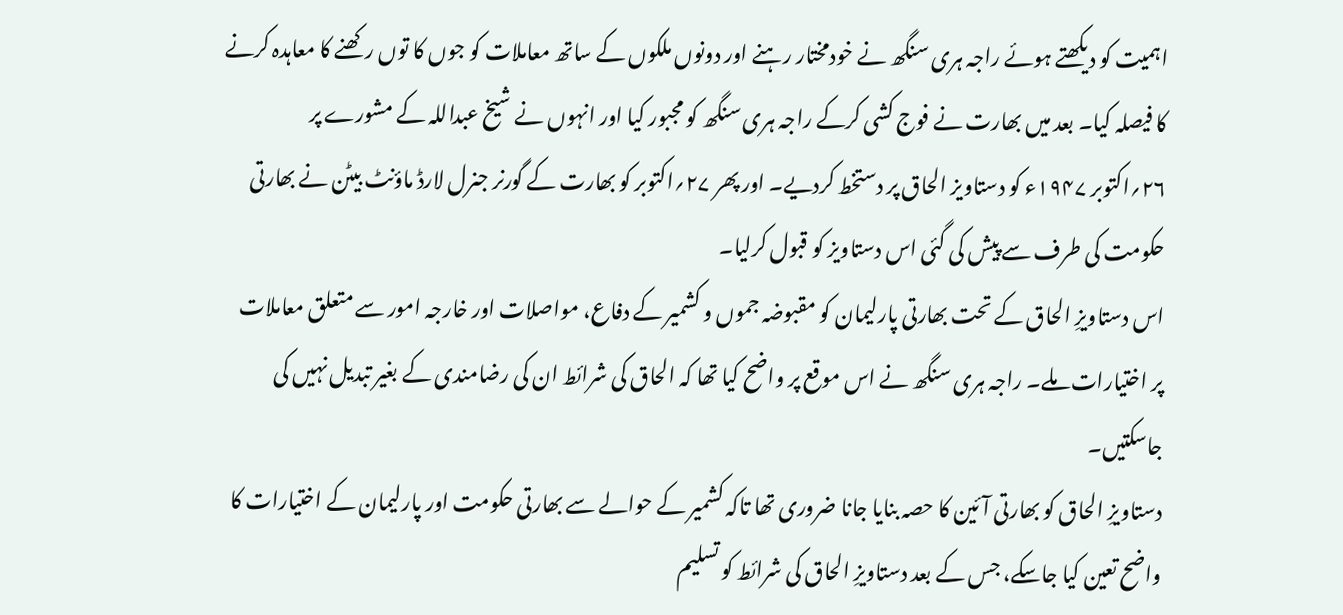اہمیت کو دیکھتے ہوئے راجہ ہری سنگھ نے خودمختار رہنے اور دونوں ملکوں کے ساتھ معاملات کو جوں کا توں رکھنے کا معاہدہ کرنے کا فیصلہ کیا۔ بعد میں بھارت نے فوج کشی کرکے راجہ ہری سنگھ کو مجبور کیا اور انہوں نے شیخ عبداللہ کے مشورے پر ۲۶؍اکتوبر ۱۹۴۷ء کو دستاویز الحاق پر دستخط کردیے۔ اور پھر ۲۷؍اکتوبر کو بھارت کے گورنر جنرل لارڈ ماؤنٹ بیٹن نے بھارتی حکومت کی طرف سے پیش کی گئی اس دستاویز کو قبول کرلیا۔
اس دستاویزِ الحاق کے تحت بھارتی پارلیمان کو مقبوضہ جموں و کشمیر کے دفاع، مواصلات اور خارجہ امور سے متعلق معاملات پر اختیارات ملے۔ راجہ ہری سنگھ نے اس موقع پر واضح کیا تھا کہ الحاق کی شرائط ان کی رضامندی کے بغیر تبدیل نہیں کی جاسکتیں۔
دستاویزِ الحاق کو بھارتی آئین کا حصہ بنایا جانا ضروری تھا تاکہ کشمیر کے حوالے سے بھارتی حکومت اور پارلیمان کے اختیارات کا واضح تعین کیا جاسکے، جس کے بعد دستاویزِ الحاق کی شرائط کو تسلیم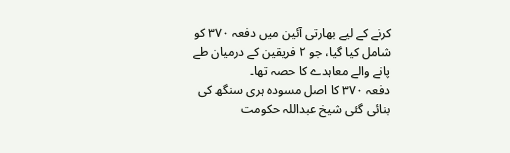کرنے کے لیے بھارتی آئین میں دفعہ ۳۷۰ کو شامل کیا گیا، جو ۲ فریقین کے درمیان طے پانے والے معاہدے کا حصہ تھا۔
دفعہ ۳۷۰ کا اصل مسودہ ہری سنگھ کی بنائی گئی شیخ عبداللہ حکومت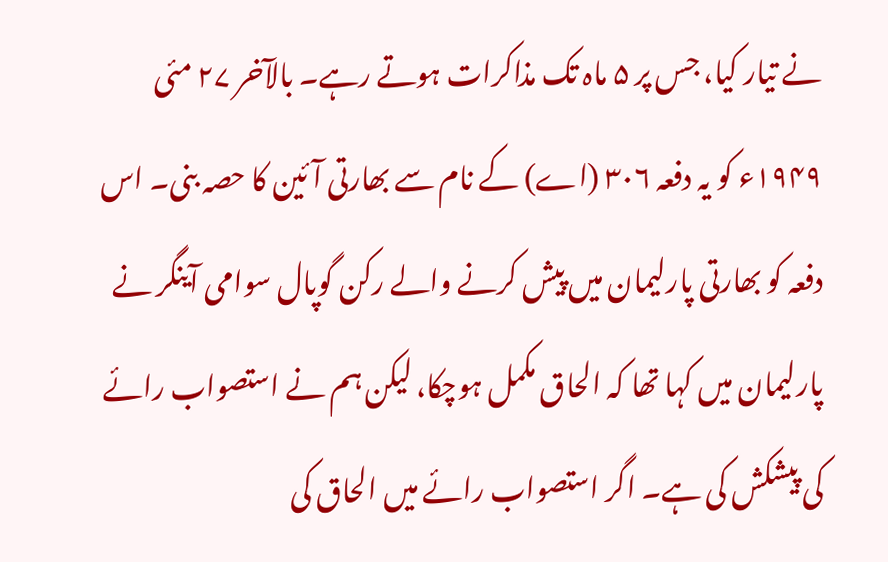نے تیار کیا، جس پر ۵ ماہ تک مذاکرات ہوتے رہے۔ بالآخر ۲۷ مئی ۱۹۴۹ء کو یہ دفعہ ۳۰۶ (اے) کے نام سے بھارتی آئین کا حصہ بنی۔ اس دفعہ کو بھارتی پارلیمان میں پیش کرنے والے رکن گوپال سوامی آینگر نے پارلیمان میں کہا تھا کہ الحاق مکمل ہوچکا، لیکن ہم نے استصواب رائے کی پیشکش کی ہے۔ اگر استصواب رائے میں الحاق کی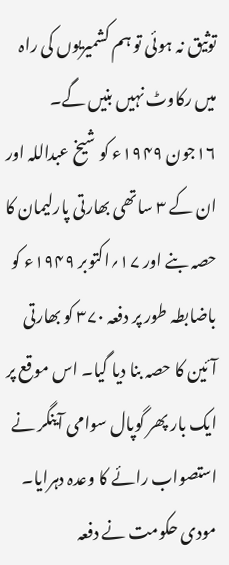توثیق نہ ہوئی تو ہم کشمیریوں کی راہ میں رکاوٹ نہیں بنیں گے۔
۱۶جون ۱۹۴۹ء کو شیخ عبداللہ اور ان کے ۳ ساتھی بھارتی پارلیمان کا حصہ بنے اور ۱۷؍اکتوبر ۱۹۴۹ء کو باضابطہ طور پر دفعہ ۳۷۰ کو بھارتی آئین کا حصہ بنا دیا گیا۔ اس موقع پر ایک بار پھر گوپال سوامی آینگر نے استصواب رائے کا وعدہ دہرایا۔
مودی حکومت نے دفعہ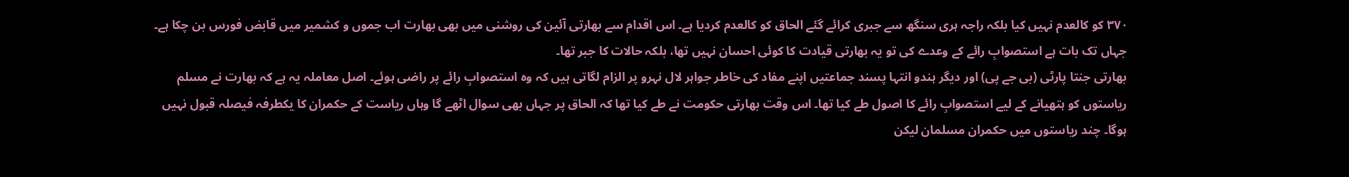۳۷۰ کو کالعدم نہیں کیا بلکہ راجہ ہری سنگھ سے جبری کرائے گئے الحاق کو کالعدم کردیا ہے۔ اس اقدام سے بھارتی آئین کی روشنی میں بھی بھارت اب جموں و کشمیر میں قابض فورس بن چکا ہے۔ جہاں تک بات ہے استصوابِ رائے کے وعدے کی تو یہ بھارتی قیادت کا کوئی احسان نہیں تھا، بلکہ حالات کا جبر تھا۔
بھارتی جنتا پارٹی (بی جے پی) اور دیگر ہندو انتہا پسند جماعتیں اپنے مفاد کی خاطر جواہر لال نہرو پر الزام لگاتی ہیں کہ وہ استصوابِ رائے پر راضی ہوئے۔ اصل معاملہ یہ ہے کہ بھارت نے مسلم ریاستوں کو ہتھیانے کے لیے استصوابِ رائے کا اصول طے کیا تھا۔ اس وقت بھارتی حکومت نے طے کیا تھا کہ الحاق پر جہاں بھی سوال اٹھے گا وہاں ریاست کے حکمران کا یکطرفہ فیصلہ قبول نہیں ہوگا۔ چند ریاستوں میں حکمران مسلمان لیکن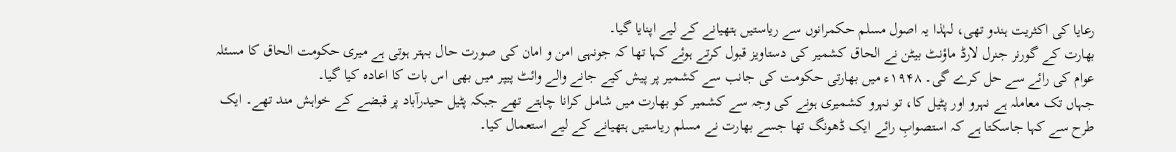رعایا کی اکثریت ہندو تھی، لہٰذا یہ اصول مسلم حکمرانوں سے ریاستیں ہتھیانے کے لیے اپنایا گیا۔
بھارت کے گورنر جنرل لارڈ ماؤنٹ بیٹن نے الحاق کشمیر کی دستاویز قبول کرتے ہوئے کہا تھا کہ جونہی امن و امان کی صورت حال بہتر ہوتی ہے میری حکومت الحاق کا مسئلہ عوام کی رائے سے حل کرے گی۔ ۱۹۴۸ء میں بھارتی حکومت کی جانب سے کشمیر پر پیش کیے جانے والے وائٹ پیپر میں بھی اس بات کا اعادہ کیا گیا۔
جہاں تک معاملہ ہے نہرو اور پٹیل کا، تو نہرو کشمیری ہونے کی وجہ سے کشمیر کو بھارت میں شامل کرانا چاہتے تھے جبکہ پٹیل حیدرآباد پر قبضے کے خواہش مند تھے۔ ایک طرح سے کہا جاسکتا ہے کہ استصوابِ رائے ایک ڈھونگ تھا جسے بھارت نے مسلم ریاستیں ہتھیانے کے لیے استعمال کیا۔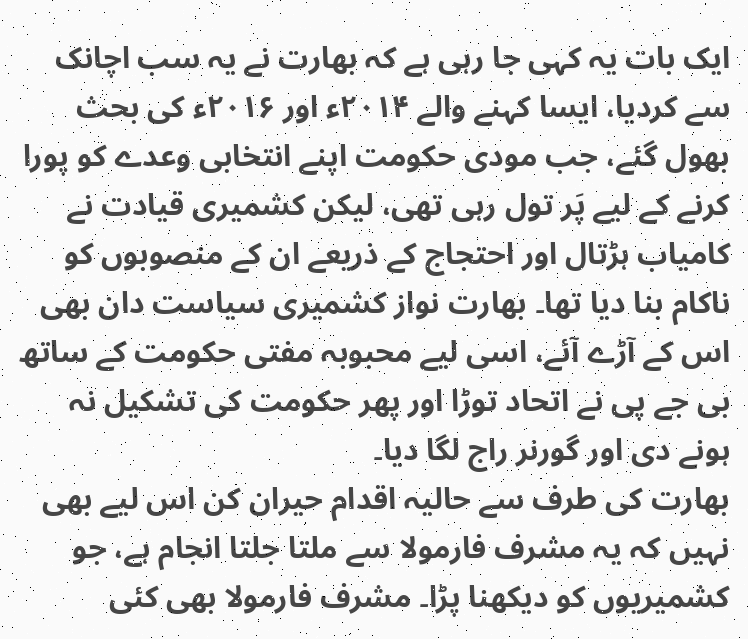ایک بات یہ کہی جا رہی ہے کہ بھارت نے یہ سب اچانک سے کردیا، ایسا کہنے والے ۲۰۱۴ء اور ۲۰۱۶ء کی بحث بھول گئے، جب مودی حکومت اپنے انتخابی وعدے کو پورا کرنے کے لیے پَر تول رہی تھی، لیکن کشمیری قیادت نے کامیاب ہڑتال اور احتجاج کے ذریعے ان کے منصوبوں کو ناکام بنا دیا تھا۔ بھارت نواز کشمیری سیاست دان بھی اس کے آڑے آئے، اسی لیے محبوبہ مفتی حکومت کے ساتھ بی جے پی نے اتحاد توڑا اور پھر حکومت کی تشکیل نہ ہونے دی اور گورنر راج لگا دیا۔
بھارت کی طرف سے حالیہ اقدام حیران کن اس لیے بھی نہیں کہ یہ مشرف فارمولا سے ملتا جلتا انجام ہے، جو کشمیریوں کو دیکھنا پڑا۔ مشرف فارمولا بھی کئی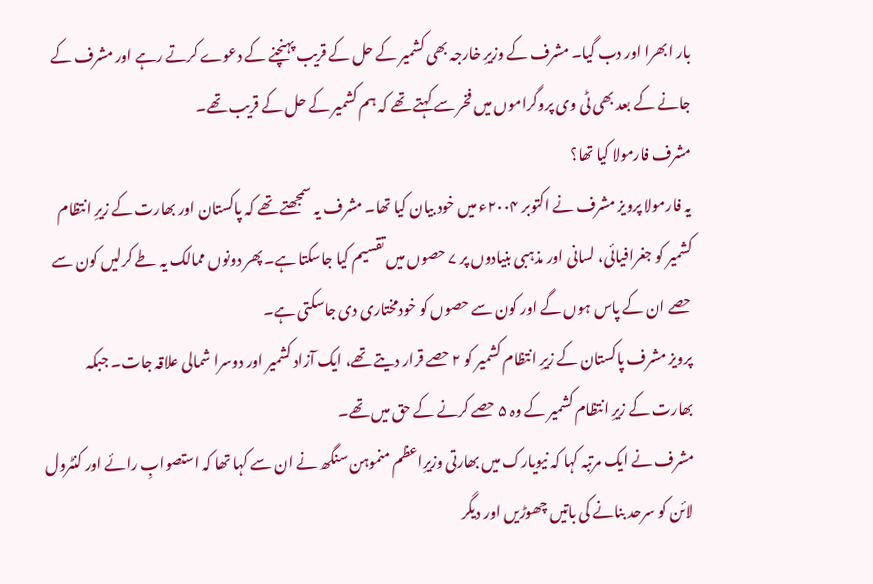بار ابھرا اور دب گیا۔ مشرف کے وزیرِ خارجہ بھی کشمیر کے حل کے قریب پہنچنے کے دعوے کرتے رہے اور مشرف کے جانے کے بعد بھی ٹی وی پروگراموں میں فخر سے کہتے تھے کہ ہم کشمیر کے حل کے قریب تھے۔
مشرف فارمولا کیا تھا؟
یہ فارمولا پرویز مشرف نے اکتوبر ۲۰۰۴ء میں خود بیان کیا تھا۔ مشرف یہ سمجھتے تھے کہ پاکستان اور بھارت کے زیرِ انتظام کشمیر کو جغرافیائی، لسانی اور مذہبی بنیادوں پر ۷ حصوں میں تقسیم کیا جاسکتا ہے۔ پھر دونوں ممالک یہ طے کرلیں کون سے حصے ان کے پاس ہوں گے اور کون سے حصوں کو خودمختاری دی جاسکتی ہے۔
پرویز مشرف پاکستان کے زیرِ انتظام کشمیر کو ۲ حصے قرار دیتے تھے، ایک آزاد کشمیر اور دوسرا شمالی علاقہ جات۔ جبکہ بھارت کے زیرِ انتظام کشمیر کے وہ ۵ حصے کرنے کے حق میں تھے۔
مشرف نے ایک مرتبہ کہا کہ نیویارک میں بھارتی وزیرِاعظم منموہن سنگھ نے ان سے کہا تھا کہ استصوابِ رائے اور کنٹرول لائن کو سرحد بنانے کی باتیں چھوڑیں اور دیگر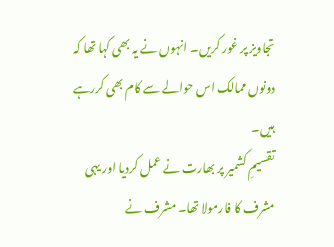تجاویز پر غور کریں۔ انہوں نے یہ بھی کہا تھا کہ دونوں ممالک اس حوالے سے کام بھی کررہے ہیں۔
تقسیمِ کشمیر پر بھارت نے عمل کردیا اور یہی مشرف کا فارمولا تھا۔ مشرف نے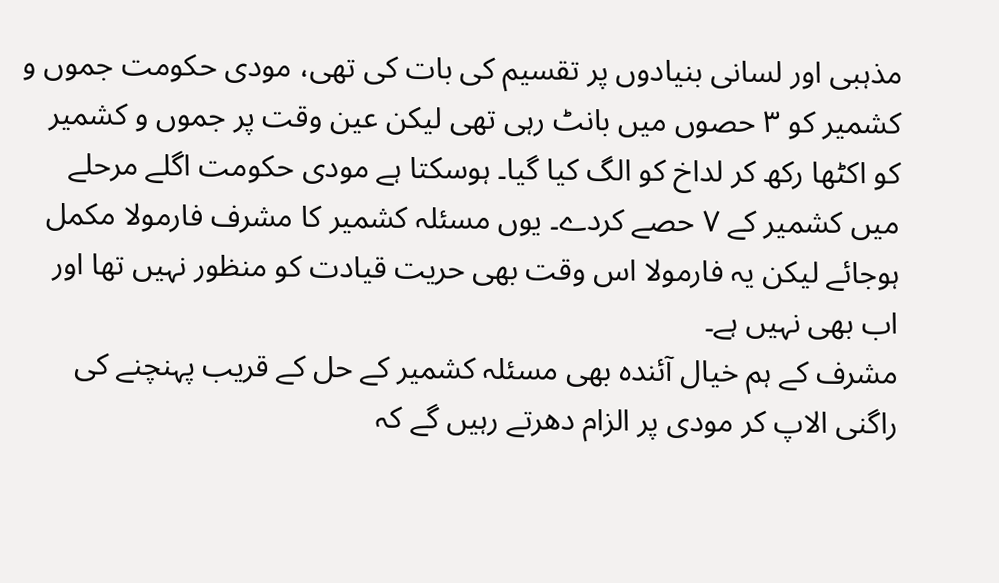مذہبی اور لسانی بنیادوں پر تقسیم کی بات کی تھی، مودی حکومت جموں و کشمیر کو ۳ حصوں میں بانٹ رہی تھی لیکن عین وقت پر جموں و کشمیر کو اکٹھا رکھ کر لداخ کو الگ کیا گیا۔ ہوسکتا ہے مودی حکومت اگلے مرحلے میں کشمیر کے ۷ حصے کردے۔ یوں مسئلہ کشمیر کا مشرف فارمولا مکمل ہوجائے لیکن یہ فارمولا اس وقت بھی حریت قیادت کو منظور نہیں تھا اور اب بھی نہیں ہے۔
مشرف کے ہم خیال آئندہ بھی مسئلہ کشمیر کے حل کے قریب پہنچنے کی راگنی الاپ کر مودی پر الزام دھرتے رہیں گے کہ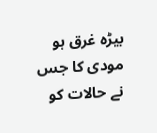بیڑہ غرق ہو مودی کا جس نے حالات کو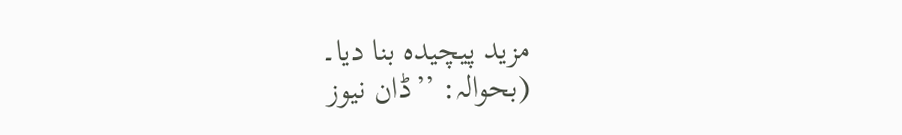مزید پیچیدہ بنا دیا۔
(بحوالہ: ’’ڈان نیوز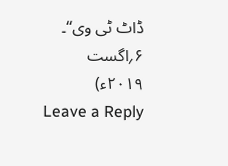ڈاٹ ٹی وی‘‘۔ ۶؍اگست ۲۰۱۹ء)
Leave a Reply